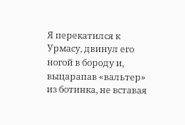Я перекатился к Урмасу, двинул его ногой в бороду и, выцарапав «вальтер» из ботинка, не вставая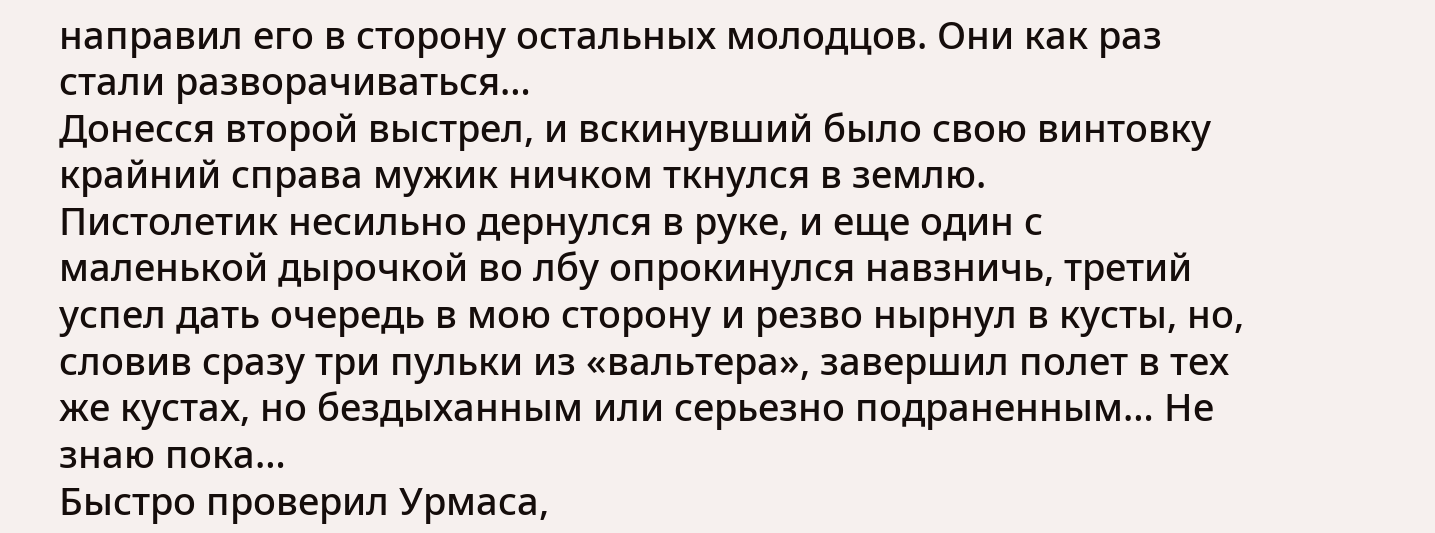направил его в сторону остальных молодцов. Они как раз стали разворачиваться…
Донесся второй выстрел, и вскинувший было свою винтовку крайний справа мужик ничком ткнулся в землю.
Пистолетик несильно дернулся в руке, и еще один с маленькой дырочкой во лбу опрокинулся навзничь, третий успел дать очередь в мою сторону и резво нырнул в кусты, но, словив сразу три пульки из «вальтера», завершил полет в тех же кустах, но бездыханным или серьезно подраненным… Не знаю пока…
Быстро проверил Урмаса,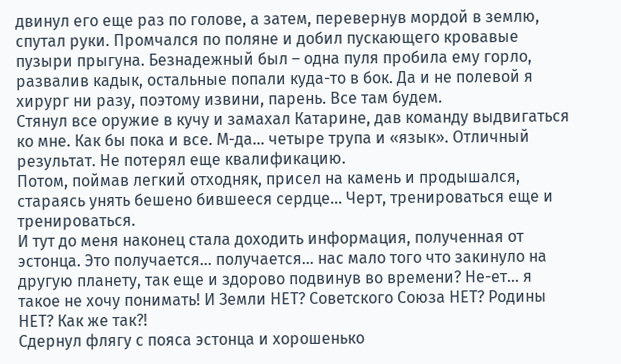двинул его еще раз по голове, а затем, перевернув мордой в землю, спутал руки. Промчался по поляне и добил пускающего кровавые пузыри прыгуна. Безнадежный был – одна пуля пробила ему горло, развалив кадык, остальные попали куда-то в бок. Да и не полевой я хирург ни разу, поэтому извини, парень. Все там будем.
Стянул все оружие в кучу и замахал Катарине, дав команду выдвигаться ко мне. Как бы пока и все. М-да… четыре трупа и «язык». Отличный результат. Не потерял еще квалификацию.
Потом, поймав легкий отходняк, присел на камень и продышался, стараясь унять бешено бившееся сердце… Черт, тренироваться еще и тренироваться.
И тут до меня наконец стала доходить информация, полученная от эстонца. Это получается… получается… нас мало того что закинуло на другую планету, так еще и здорово подвинув во времени? Не-ет… я такое не хочу понимать! И Земли НЕТ? Советского Союза НЕТ? Родины НЕТ? Как же так?!
Сдернул флягу с пояса эстонца и хорошенько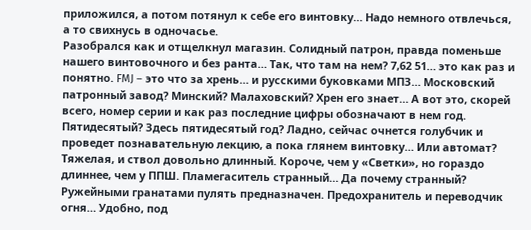приложился, а потом потянул к себе его винтовку… Надо немного отвлечься, а то свихнусь в одночасье.
Разобрался как и отщелкнул магазин. Солидный патрон, правда поменьше нашего винтовочного и без ранта… Так, что там на нем? 7,62 51… это как раз и понятно. FMJ – это что за хрень… и русскими буковками МПЗ… Московский патронный завод? Минский? Малаховский? Хрен его знает… А вот это, скорей всего, номер серии и как раз последние цифры обозначают в нем год. Пятидесятый? Здесь пятидесятый год? Ладно, сейчас очнется голубчик и проведет познавательную лекцию, а пока глянем винтовку… Или автомат?
Тяжелая, и ствол довольно длинный. Короче, чем у «Светки», но гораздо длиннее, чем у ППШ. Пламегаситель странный… Да почему странный? Ружейными гранатами пулять предназначен. Предохранитель и переводчик огня… Удобно, под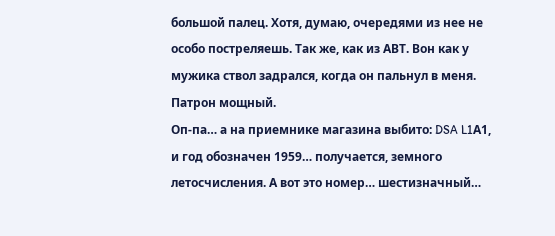большой палец. Хотя, думаю, очередями из нее не особо постреляешь. Так же, как из АВТ. Вон как у мужика ствол задрался, когда он пальнул в меня. Патрон мощный.
Оп-па… а на приемнике магазина выбито: DSA L1А1, и год обозначен 1959… получается, земного летосчисления. А вот это номер… шестизначный…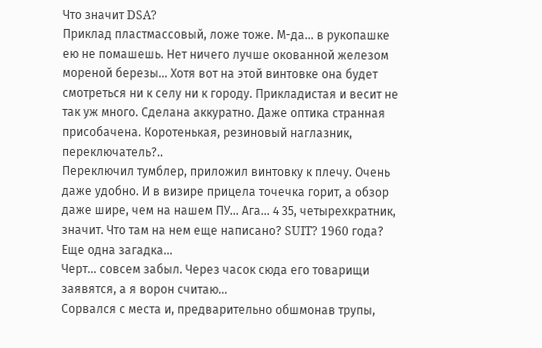Что значит DSA?
Приклад пластмассовый, ложе тоже. М-да… в рукопашке ею не помашешь. Нет ничего лучше окованной железом мореной березы… Хотя вот на этой винтовке она будет смотреться ни к селу ни к городу. Прикладистая и весит не так уж много. Сделана аккуратно. Даже оптика странная присобачена. Коротенькая, резиновый наглазник, переключатель?..
Переключил тумблер, приложил винтовку к плечу. Очень даже удобно. И в визире прицела точечка горит, а обзор даже шире, чем на нашем ПУ… Ага… 4 35, четырехкратник, значит. Что там на нем еще написано? SUIT? 1960 года? Еще одна загадка…
Черт… совсем забыл. Через часок сюда его товарищи заявятся, а я ворон считаю…
Сорвался с места и, предварительно обшмонав трупы,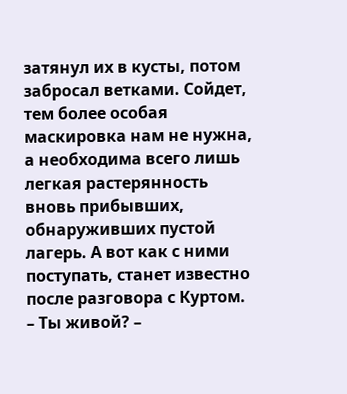затянул их в кусты, потом забросал ветками. Сойдет, тем более особая маскировка нам не нужна, а необходима всего лишь легкая растерянность вновь прибывших, обнаруживших пустой лагерь. А вот как с ними поступать, станет известно после разговора с Куртом.
– Ты живой? –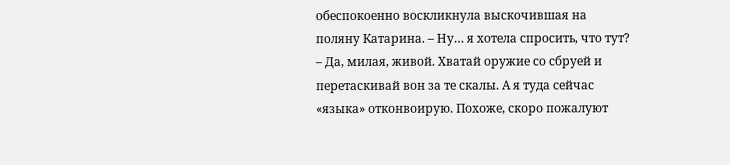обеспокоенно воскликнула выскочившая на поляну Катарина. – Ну… я хотела спросить, что тут?
– Да, милая, живой. Хватай оружие со сбруей и перетаскивай вон за те скалы. А я туда сейчас «языка» отконвоирую. Похоже, скоро пожалуют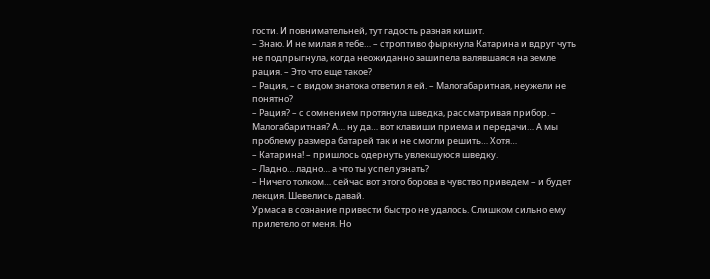гости. И повнимательней, тут гадость разная кишит.
– Знаю. И не милая я тебе… – строптиво фыркнула Катарина и вдруг чуть не подпрыгнула, когда неожиданно зашипела валявшаяся на земле рация. – Это что еще такое?
– Рация, – с видом знатока ответил я ей. – Малогабаритная, неужели не понятно?
– Рация? – с сомнением протянула шведка, рассматривая прибор. – Малогабаритная? А… ну да… вот клавиши приема и передачи… А мы проблему размера батарей так и не смогли решить… Хотя…
– Катарина! – пришлось одернуть увлекшуюся шведку.
– Ладно… ладно… а что ты успел узнать?
– Ничего толком… сейчас вот этого борова в чувство приведем – и будет лекция. Шевелись давай.
Урмаса в сознание привести быстро не удалось. Слишком сильно ему прилетело от меня. Но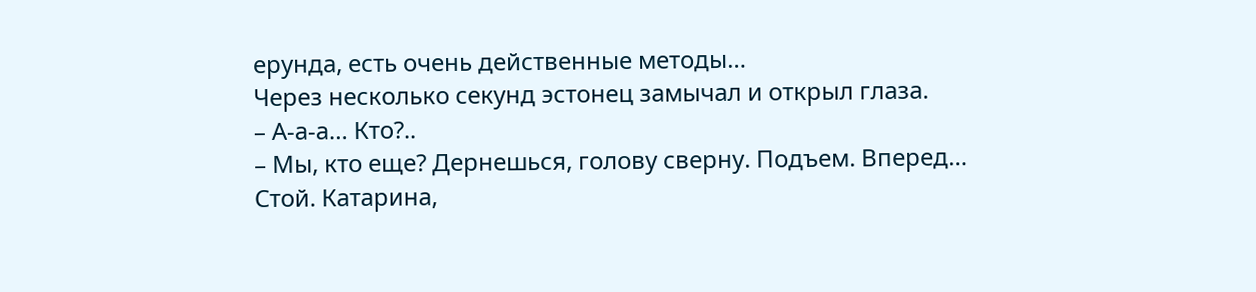ерунда, есть очень действенные методы…
Через несколько секунд эстонец замычал и открыл глаза.
– А-а-а… Кто?..
– Мы, кто еще? Дернешься, голову сверну. Подъем. Вперед… Стой. Катарина,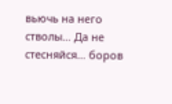вьючь на него стволы… Да не стесняйся… боров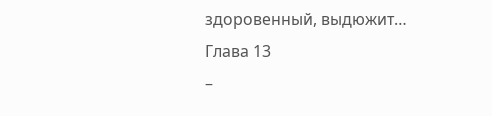здоровенный, выдюжит…
Глава 13
–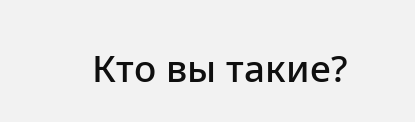Кто вы такие?